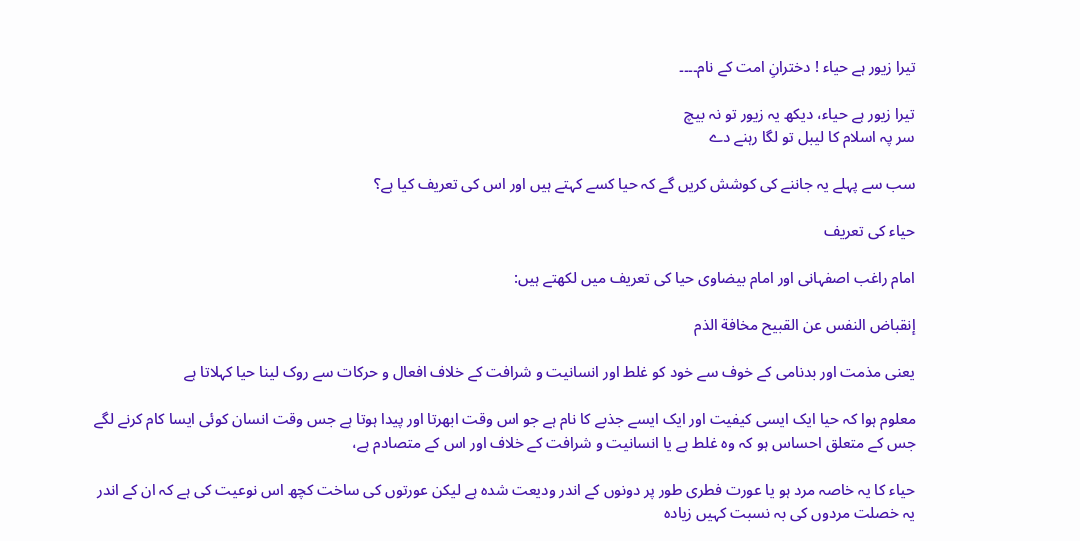تیرا زیور ہے حیاء ! دخترانِ امت کے نام۔۔۔۔

تیرا زیور ہے حیاء، دیکھ یہ زیور تو نہ بیچ
سر پہ اسلام کا لیبل تو لگا رہنے دے

سب سے پہلے یہ جاننے کی کوشش کریں گے کہ حیا کسے کہتے ہیں اور اس کی تعریف کیا ہے؟

حیاء کی تعریف

امام راغب اصفہانی اور امام بیضاوی حیا کی تعریف میں لکھتے ہیں:

إنقباض النفس عن القبيح مخافة الذم

یعنى مذمت اور بدنامی کے خوف سے خود کو غلط اور انسانیت و شرافت کے خلاف افعال و حرکات سے روک لینا حیا کہلاتا ہے

معلوم ہوا کہ حیا ایک ایسی کیفیت اور ایک ایسے جذبے کا نام ہے جو اس وقت ابھرتا اور پیدا ہوتا ہے جس وقت انسان کوئی ایسا کام کرنے لگے جس کے متعلق احساس ہو کہ وہ غلط ہے یا انسانیت و شرافت کے خلاف اور اس کے متصادم ہے،

حیاء کا یہ خاصہ مرد ہو یا عورت فطری طور پر دونوں کے اندر ودیعت شدہ ہے لیکن عورتوں کی ساخت کچھ اس نوعیت کی ہے کہ ان کے اندر یہ خصلت مردوں کی بہ نسبت کہیں زیادہ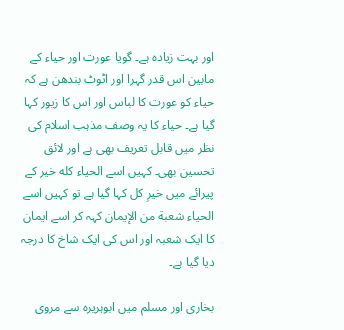اور بہت زیادہ ہے۔ گویا عورت اور حیاء کے مابین اس قدر گہرا اور اٹوٹ بندھن ہے کہ حیاء کو عورت کا لباس اور اس کا زیور کہا گیا ہے۔ حیاء کا یہ وصف مذہب اسلام کی نظر میں قابل تعریف بھی ہے اور لائق تحسین بھی۔ کہیں اسے الحياء كله خير کے پیرائے میں خیرِ کل کہا گیا ہے تو کہیں اسے الحياء شعبة من الإيمان کہہ کر اسے ایمان کا ایک شعبہ اور اس کی ایک شاخ کا درجہ دیا گیا ہے۔

بخاری اور مسلم میں ابوہریرہ سے مروی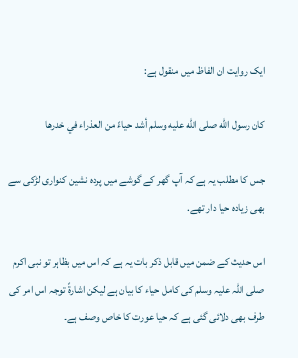ایک روایت ان الفاظ میں منقول ہے:

كان رسول الله صلى الله عليه وسلم أشد حیاءً من العذراء في خدرها

جس کا مطلب یہ ہے کہ آپ گھر کے گوشے میں پردہ نشین کنواری لڑکی سے بھی زیادہ حیا دار تھے.

اس حدیث کے ضمن میں قابل ذکر بات یہ ہے کہ اس میں بظاہر تو نبی اکرم صلی اللہ علیہ وسلم کی کامل حیاء کا بیان ہے لیکن اشارةً توجہ اس امر کی طرف بھی دلائی گئی ہے کہ حیا عورت کا خاص وصف ہے۔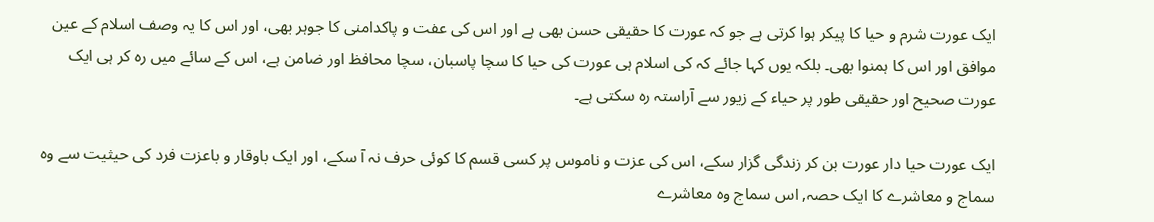ایک عورت شرم و حیا کا پیکر ہوا کرتی ہے جو کہ عورت کا حقیقی حسن بھی ہے اور اس کی عفت و پاکدامنی کا جوہر بھی، اور اس کا یہ وصف اسلام کے عین موافق اور اس کا ہمنوا بھی۔ بلکہ یوں کہا جائے کہ کی اسلام ہی عورت کی حیا کا سچا پاسبان، سچا محافظ اور ضامن ہے، اس کے سائے میں رہ کر ہی ایک عورت صحیح اور حقیقی طور پر حیاء کے زیور سے آراستہ رہ سکتی ہے۔

ایک عورت حیا دار عورت بن کر زندگی گزار سکے، اس کی عزت و ناموس پر کسی قسم کا کوئی حرف نہ آ سکے، اور ایک باوقار و باعزت فرد کی حیثیت سے وہ سماج و معاشرے کا ایک حصہ, اس سماج وہ معاشرے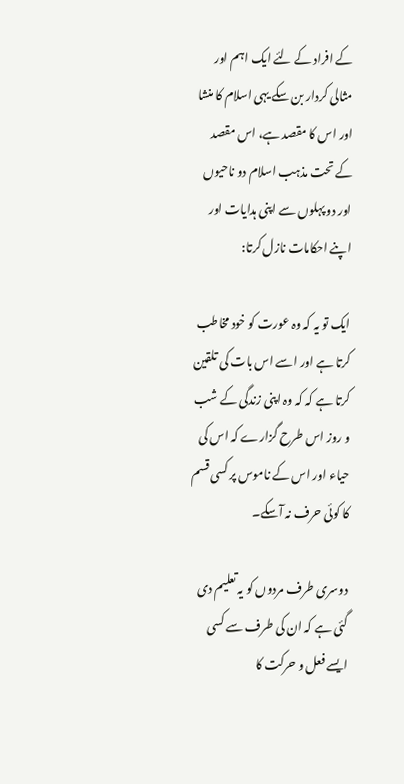کے افراد کے لئے ایک اہم اور مثالی کردار بن سکے یہی اسلام کا منشا اور اس کا مقصد ہے، اس مقصد کے تحت مذہب اسلام دو ناحیوں اور دو پہلوں سے اپنی ہدایات اور اپنے احکامات نازل کرتا:

ایک تو یہ کہ وہ عورت کو خود مخاطب کرتا ہے اور اسے اس بات کی تلقین کرتا ہے کہ کہ وہ اپنی زندگی کے شب و روز اس طرح گزارے کہ اس کی حیاء اور اس کے ناموس پر کسی قسم کا کوئی حرف نہ آسکے۔

دوسری طرف مردوں کو یہ تعلیم دی گئی ہے کہ ان کی طرف سے کسی ایسے فعل و حرکت کا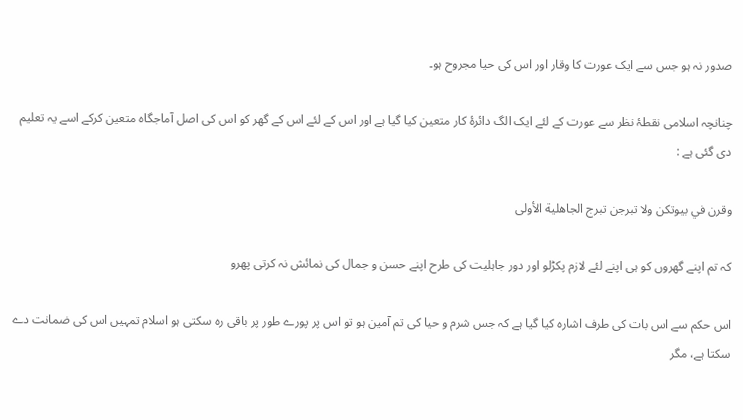صدور نہ ہو جس سے ایک عورت کا وقار اور اس کی حیا مجروح ہو۔

چنانچہ اسلامی نقطۂ نظر سے عورت کے لئے ایک الگ دائرۂ کار متعین کیا گیا ہے اور اس کے لئے اس کے گھر کو اس کی اصل آماجگاہ متعین کرکے اسے یہ تعلیم دی گئی ہے :

وقرن في بيوتكن ولا تبرجن تبرج الجاهلية الأولى

کہ تم اپنے گھروں کو ہی اپنے لئے لازم پکڑلو اور دور جاہلیت کی طرح اپنے حسن و جمال کی نمائش نہ کرتی پھرو

اس حکم سے اس بات کی طرف اشارہ کیا گیا ہے کہ جس شرم و حیا کی تم آمین ہو تو اس پر پورے طور پر باقی رہ سکتی ہو اسلام تمہیں اس کی ضمانت دے سکتا ہے، مگر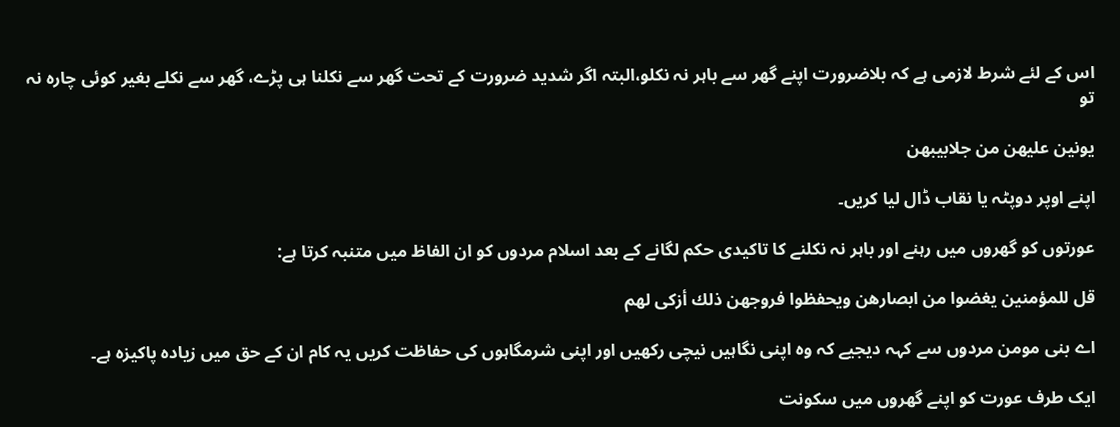اس کے لئے شرط لازمی ہے کہ بلاضرورت اپنے گھر سے باہر نہ نکلو،البتہ اگر شدید ضرورت کے تحت گھر سے نکلنا ہی پڑے، گھر سے نکلے بغیر کوئی چارہ نہ تو

یونین علیھن من جلابيبهن

اپنے اوپر دوپٹہ یا نقاب ڈال لیا کریں۔

عورتوں کو گھروں میں رہنے اور باہر نہ نکلنے کا تاکیدی حکم لگانے کے بعد اسلام مردوں کو ان الفاظ میں متنبہ کرتا ہے:

قل للمؤمنين يغضوا من ابصارهن ويحفظوا فروجهن ذلك أزكى لهم

اے بنی مومن مردوں سے کہہ دیجیے کہ وہ اپنی نگاہیں نیچی رکھیں اور اپنی شرمگاہوں کی حفاظت کریں یہ کام ان کے حق میں زیادہ پاکیزہ ہے۔

ایک طرف عورت کو اپنے گھروں میں سکونت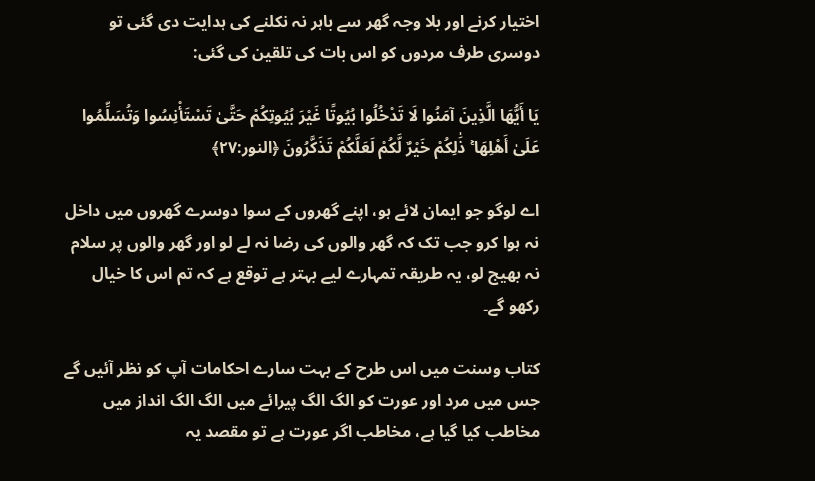اختیار کرنے اور بلا وجہ گھر سے باہر نہ نکلنے کی ہدایت دی گئی تو دوسری طرف مردوں کو اس بات کی تلقین کی گئی:

يَا أَيُّهَا الَّذِينَ آمَنُوا لَا تَدْخُلُوا بُيُوتًا غَيْرَ بُيُوتِكُمْ حَتَّىٰ تَسْتَأْنِسُوا وَتُسَلِّمُوا عَلَىٰ أَهْلِهَا ۚ ذَٰلِكُمْ خَيْرٌ لَّكُمْ لَعَلَّكُمْ تَذَكَّرُونَ ﴿النور:٢٧﴾

اے لوگو جو ایمان لائے ہو، اپنے گھروں کے سوا دوسرے گھروں میں داخل نہ ہوا کرو جب تک کہ گھر والوں کی رضا نہ لے لو اور گھر والوں پر سلام نہ بھیج لو، یہ طریقہ تمہارے لیے بہتر ہے توقع ہے کہ تم اس کا خیال رکھو گے۔

کتاب وسنت میں اس طرح کے بہت سارے احکامات آپ کو نظر آئیں گے جس میں مرد اور عورت کو الگ الگ پیرائے میں الگ الگ انداز میں مخاطب کیا گیا ہے، مخاطب اگر عورت ہے تو مقصد یہ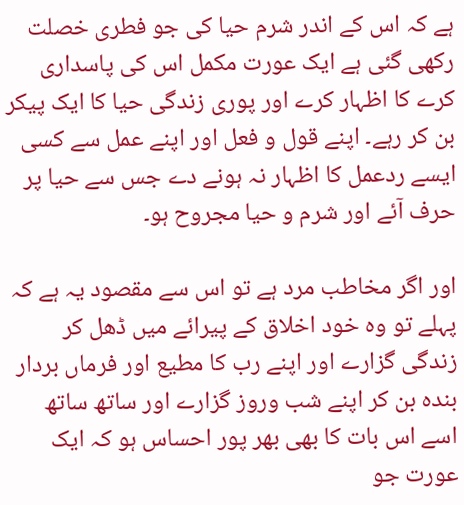ہے کہ اس کے اندر شرم حیا کی جو فطری خصلت رکھی گئی ہے ایک عورت مکمل اس کی پاسداری کرے کا اظہار کرے اور پوری زندگی حیا کا ایک پیکر بن کر رہے۔ اپنے قول و فعل اور اپنے عمل سے کسی ایسے ردعمل کا اظہار نہ ہونے دے جس سے حیا پر حرف آئے اور شرم و حیا مجروح ہو۔

اور اگر مخاطب مرد ہے تو اس سے مقصود یہ ہے کہ پہلے تو وہ خود اخلاق کے پیرائے میں ڈھل کر زندگی گزارے اور اپنے رب کا مطیع اور فرماں بردار بندہ بن کر اپنے شب وروز گزارے اور ساتھ ساتھ اسے اس بات کا بھی بھر پور احساس ہو کہ ایک عورت جو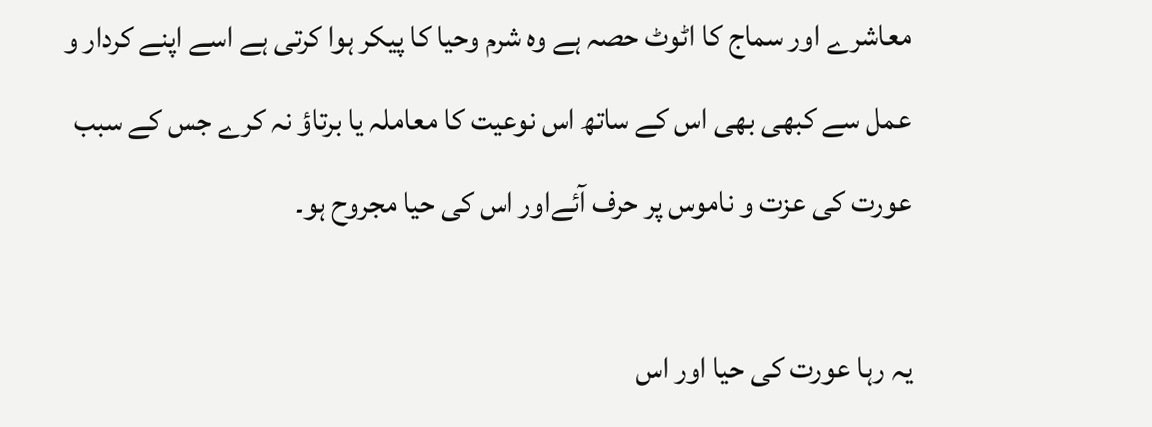معاشرے اور سماج کا اٹوٹ حصہ ہے وہ شرم وحیا کا پیکر ہوا کرتی ہے اسے اپنے کردار و عمل سے کبھی بھی اس کے ساتھ اس نوعیت کا معاملہ یا برتاؤ نہ کرے جس کے سبب عورت کی عزت و ناموس پر حرف آئےاور اس کی حیا مجروح ہو۔

یہ رہا عورت کی حیا اور اس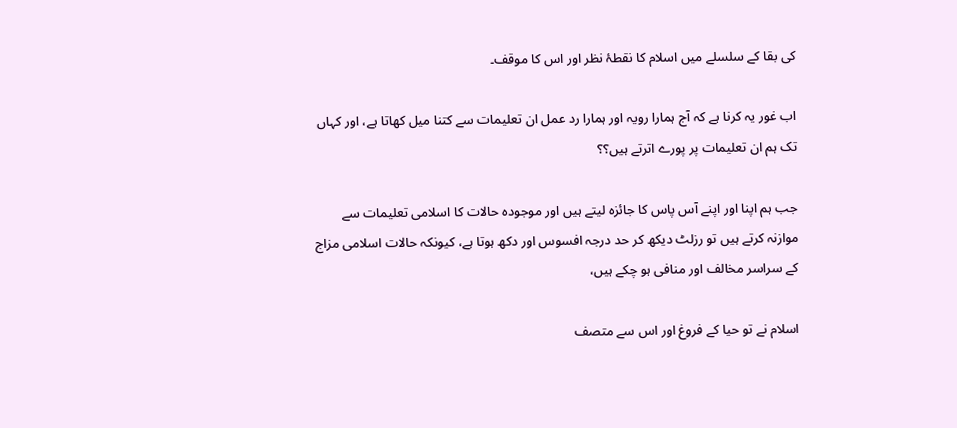کی بقا کے سلسلے میں اسلام کا نقطۂ نظر اور اس کا موقف۔

اب غور یہ کرنا ہے کہ آج ہمارا رویہ اور ہمارا رد عمل ان تعلیمات سے کتنا میل کھاتا ہے، اور کہاں تک ہم ان تعلیمات پر پورے اترتے ہیں؟؟

جب ہم اپنا اور اپنے آس پاس کا جائزہ لیتے ہیں اور موجودہ حالات کا اسلامی تعلیمات سے موازنہ کرتے ہیں تو رزلٹ دیکھ کر حد درجہ افسوس اور دکھ ہوتا ہے، کیونکہ حالات اسلامی مزاج کے سراسر مخالف اور منافی ہو چکے ہیں،

اسلام نے تو حیا کے فروغ اور اس سے متصف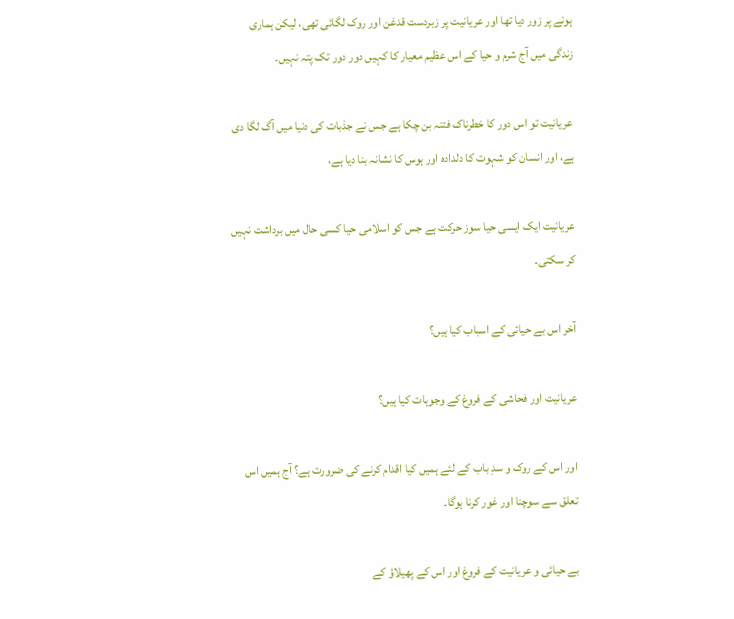ہونے پر زور دیا تھا اور عریانیت پر زبردست قدغن اور روک لگائی تھی، لیکن ہماری زندگی میں آج شرم و حیا کے اس عظیم معیار کا کہیں دور دور تک پتہ نہیں۔

عریانیت تو اس دور کا خطرناک فتنہ بن چکا ہے جس نے جذبات کی دنیا میں آگ لگا دی ہے، اور انسان کو شہوت کا دلدادہ اور ہوس کا نشانہ بنا دیا ہے،

عریانیت ایک ایسی حیا سوز حرکت ہے جس کو اسلامی حیا کسی حال میں برداشت نہیں کر سکتی۔

آخر اس بے حیائی کے اسباب کیا ہیں؟

عریانیت اور فحاشی کے فروغ کے وجوہات کیا ہیں؟

اور اس کے روک و سدِ باب کے لئے ہمیں کیا اقدام کرنے کی ضرورت ہے؟ آج ہمیں اس تعلق سے سوچنا اور غور کرنا ہوگا۔

بے حیائی و عریانیت کے فروغ اور اس کے پھیلاؤ کے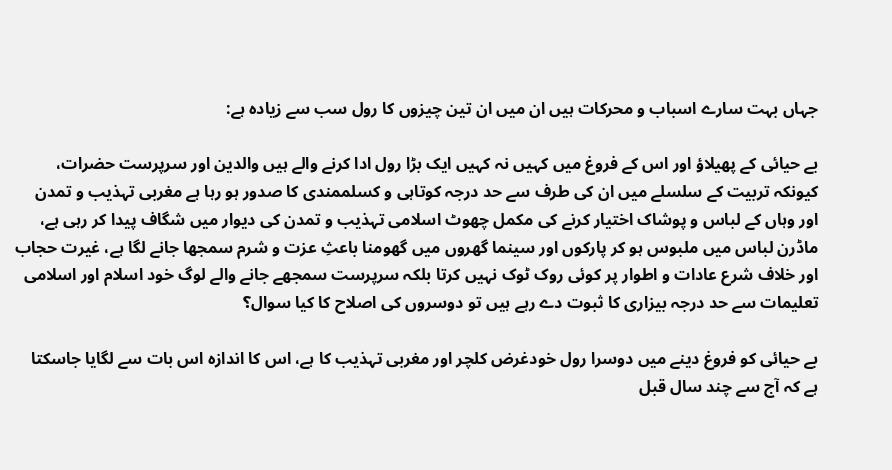جہاں بہت سارے اسباب و محرکات ہیں ان میں ان تین چیزوں کا رول سب سے زیادہ ہے:

بے حیائی کے پھیلاؤ اور اس کے فروغ میں کہیں نہ کہیں ایک بڑا رول ادا کرنے والے ہیں والدین اور سرپرست حضرات، کیونکہ تربیت کے سلسلے میں ان کی طرف سے حد درجہ کوتاہی و کسلممندی کا صدور ہو رہا ہے مغربی تہذیب و تمدن اور وہاں کے لباس و پوشاک اختیار کرنے کی مکمل چھوٹ اسلامی تہذیب و تمدن کی دیوار میں شگاف پیدا کر رہی ہے، ماڈرن لباس میں ملبوس ہو کر پارکوں اور سینما گھروں میں گھومنا باعثِ عزت و شرم سمجھا جانے لگا ہے، غیرت حجاب اور خلاف شرع عادات و اطوار پر کوئی روک ٹوک نہیں کرتا بلکہ سرپرست سمجھے جانے والے لوگ خود اسلام اور اسلامی تعلیمات سے حد درجہ بیزاری کا ثبوت دے رہے ہیں تو دوسروں کی اصلاح کا کیا سوال؟

بے حیائی کو فروغ دینے میں دوسرا رول خودغرض کلچر اور مغربی تہذیب کا ہے، اس کا اندازہ اس بات سے لگایا جاسکتا ہے کہ آج سے چند سال قبل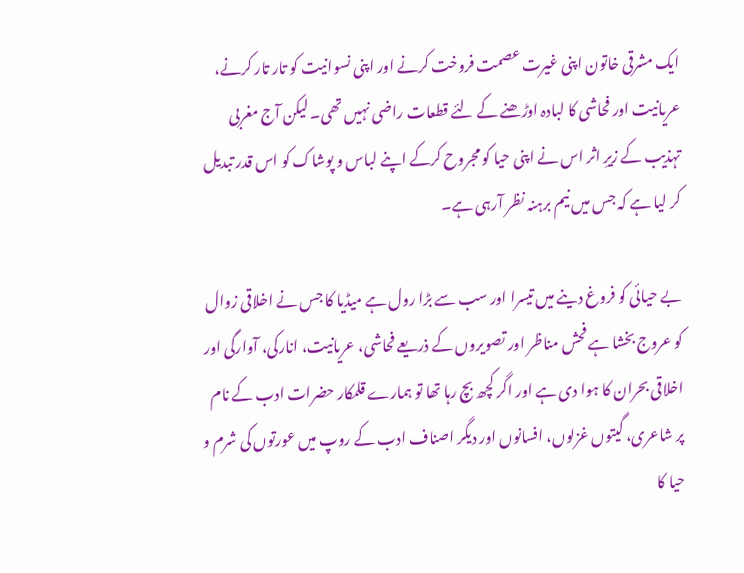ایک مشرقی خاتون اپنی غیرت عصمت فروخت کرنے اور اپنی نسوانیت کو تار تار کرنے، عریانیت اور فحاشی کا لبادہ اوڑھنے کے لئے قطعات راضی نہیں تھی۔ لیکن آج مغربی تہذیب کے زیرِ اثر اس نے اپنی حیا کو مجروح کرکے اپنے لباس و پوشاک کو اس قدر تبدیل کر لیا ہے کہ جس میں نیم برہنہ نظر آرہی ہے۔

بے حیائی کو فروغ دینے میں تیسرا اور سب سے بڑا رول ہے میڈیا کا جس نے اخلاقی زوال کو عروج بخشا ہے فحش مناظر اور تصویروں کے ذریعے فحاشی، عریانیت، انارکی، آوارگی اور اخلاقی بحران کا ہوا دی ہے اور اگر کچھ بچ رہا تھا تو ہمارے قلمکار حضرات ادب کے نام پر شاعری، گیتوں غزلوں، افسانوں اور دیگر اصناف ادب کے روپ میں عورتوں کی شرم و حیا کا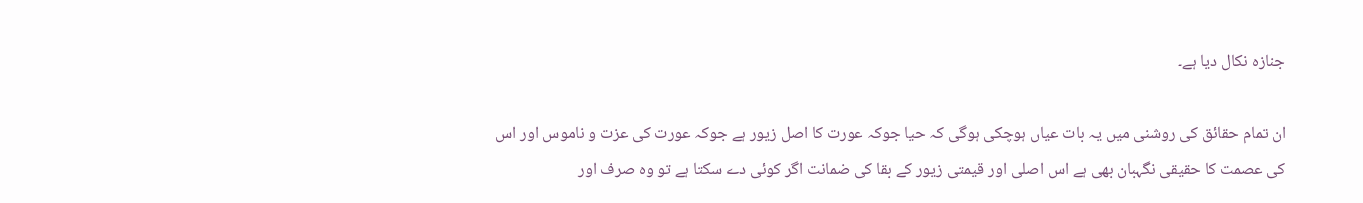جنازہ نکال دیا ہے۔

ان تمام حقائق کی روشنی میں یہ بات عیاں ہوچکی ہوگی کہ حیا جوکہ عورت کا اصل زیور ہے جوکہ عورت کی عزت و ناموس اور اس کی عصمت کا حقیقی نگہبان بھی ہے اس اصلی اور قیمتی زیور کے بقا کی ضمانت اگر کوئی دے سکتا ہے تو وہ صرف اور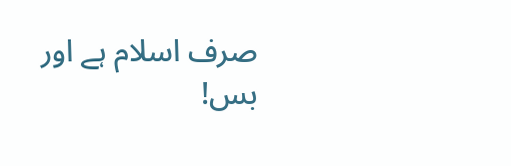صرف اسلام ہے اور بس!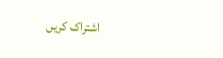اشتراک کریں